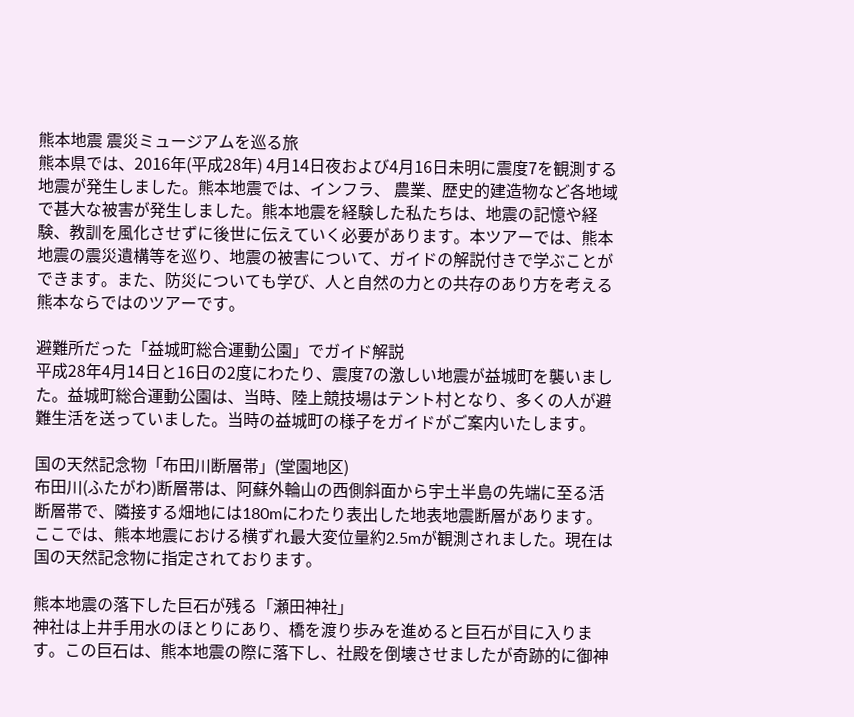熊本地震 震災ミュージアムを巡る旅
熊本県では、2016年(平成28年) 4月14日夜および4月16日未明に震度7を観測する地震が発生しました。熊本地震では、インフラ、 農業、歴史的建造物など各地域で甚大な被害が発生しました。熊本地震を経験した私たちは、地震の記憶や経験、教訓を風化させずに後世に伝えていく必要があります。本ツアーでは、熊本地震の震災遺構等を巡り、地震の被害について、ガイドの解説付きで学ぶことができます。また、防災についても学び、人と自然の力との共存のあり方を考える熊本ならではのツアーです。

避難所だった「益城町総合運動公園」でガイド解説
平成28年4月14日と16日の2度にわたり、震度7の激しい地震が益城町を襲いました。益城町総合運動公園は、当時、陸上競技場はテント村となり、多くの人が避難生活を送っていました。当時の益城町の様子をガイドがご案内いたします。

国の天然記念物「布田川断層帯」(堂園地区)
布田川(ふたがわ)断層帯は、阿蘇外輪山の西側斜面から宇土半島の先端に至る活断層帯で、隣接する畑地には180mにわたり表出した地表地震断層があります。ここでは、熊本地震における横ずれ最大変位量約2.5mが観測されました。現在は国の天然記念物に指定されております。

熊本地震の落下した巨石が残る「瀬田神社」
神社は上井手用水のほとりにあり、橋を渡り歩みを進めると巨石が目に入ります。この巨石は、熊本地震の際に落下し、社殿を倒壊させましたが奇跡的に御神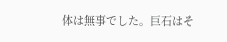体は無事でした。巨石はそ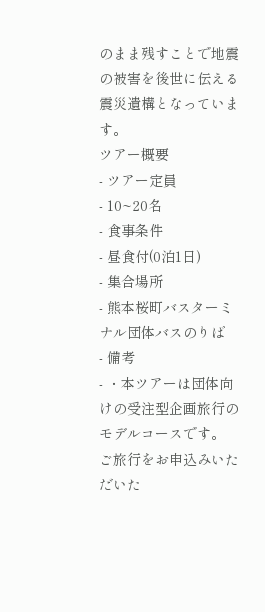のまま残すことで地震の被害を後世に伝える震災遺構となっています。
ツアー概要
- ツアー定員
- 10~20名
- 食事条件
- 昼食付(0泊1日)
- 集合場所
- 熊本桜町バスターミナル団体バスのりば
- 備考
- ・本ツアーは団体向けの受注型企画旅行のモデルコースです。
ご旅行をお申込みいただいた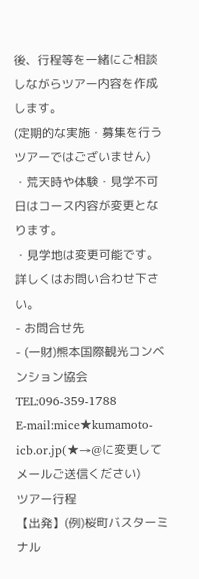後、行程等を一緒にご相談しながらツアー内容を作成します。
(定期的な実施・募集を行うツアーではございません)
・荒天時や体験・見学不可日はコース内容が変更となります。
・見学地は変更可能です。詳しくはお問い合わせ下さい。
- お問合せ先
- (一財)熊本国際観光コンベンション協会
TEL:096-359-1788
E-mail:mice★kumamoto-icb.or.jp(★→@に変更してメールご送信ください)
ツアー行程
【出発】(例)桜町バスターミナル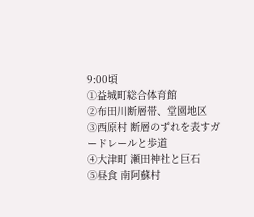9:00頃
①益城町総合体育館
②布田川断層帯、堂園地区
③西原村 断層のずれを表すガードレールと歩道
④大津町 瀬田神社と巨石
⑤昼食 南阿蘇村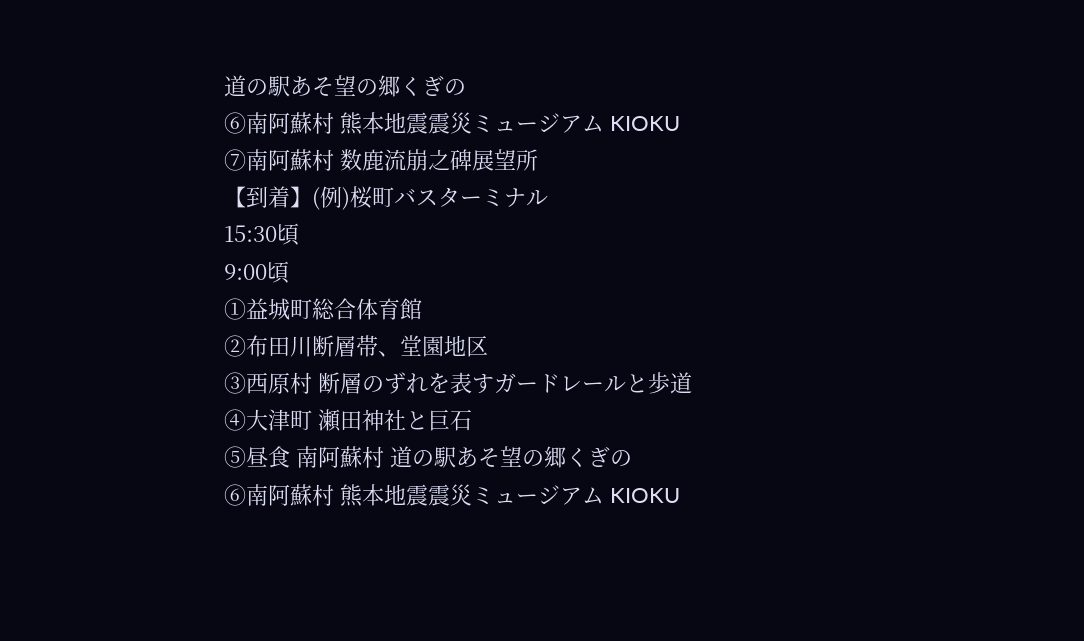道の駅あそ望の郷くぎの
⑥南阿蘇村 熊本地震震災ミュージアム KIOKU
⑦南阿蘇村 数鹿流崩之碑展望所
【到着】(例)桜町バスターミナル
15:30頃
9:00頃
①益城町総合体育館
②布田川断層帯、堂園地区
③西原村 断層のずれを表すガードレールと歩道
④大津町 瀬田神社と巨石
⑤昼食 南阿蘇村 道の駅あそ望の郷くぎの
⑥南阿蘇村 熊本地震震災ミュージアム KIOKU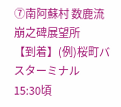⑦南阿蘇村 数鹿流崩之碑展望所
【到着】(例)桜町バスターミナル
15:30頃